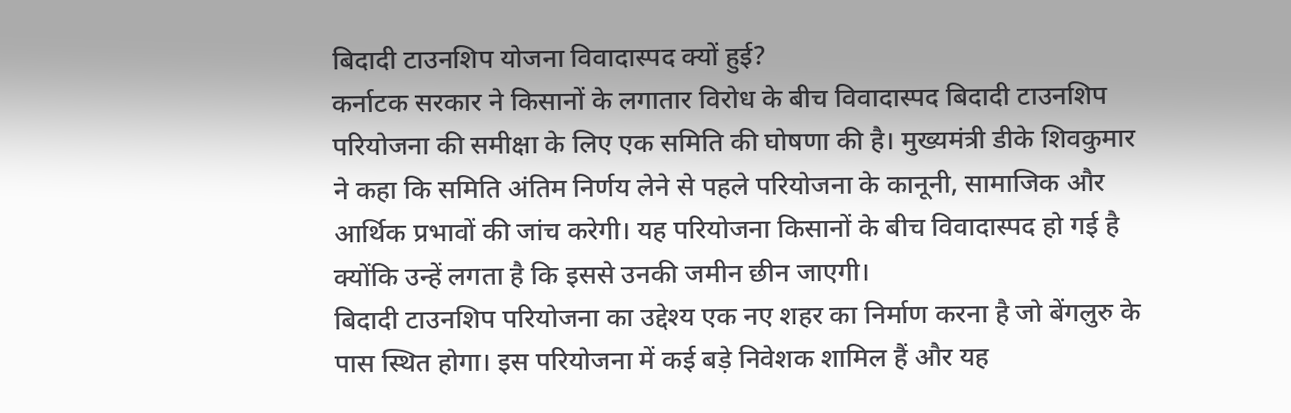बिदादी टाउनशिप योजना विवादास्पद क्यों हुई?
कर्नाटक सरकार ने किसानों के लगातार विरोध के बीच विवादास्पद बिदादी टाउनशिप परियोजना की समीक्षा के लिए एक समिति की घोषणा की है। मुख्यमंत्री डीके शिवकुमार ने कहा कि समिति अंतिम निर्णय लेने से पहले परियोजना के कानूनी, सामाजिक और आर्थिक प्रभावों की जांच करेगी। यह परियोजना किसानों के बीच विवादास्पद हो गई है क्योंकि उन्हें लगता है कि इससे उनकी जमीन छीन जाएगी।
बिदादी टाउनशिप परियोजना का उद्देश्य एक नए शहर का निर्माण करना है जो बेंगलुरु के पास स्थित होगा। इस परियोजना में कई बड़े निवेशक शामिल हैं और यह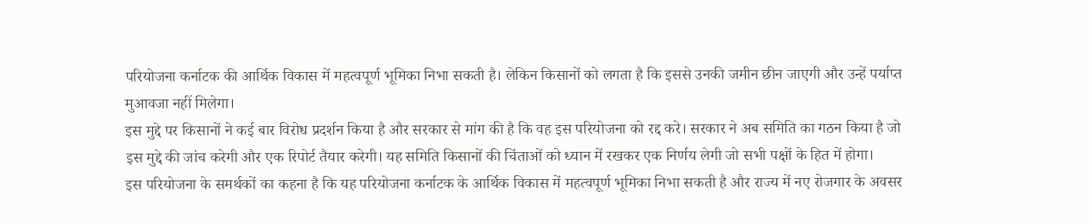परियोजना कर्नाटक की आर्थिक विकास में महत्वपूर्ण भूमिका निभा सकती है। लेकिन किसानों को लगता है कि इससे उनकी जमीन छीन जाएगी और उन्हें पर्याप्त मुआवजा नहीं मिलेगा।
इस मुद्दे पर किसानों ने कई बार विरोध प्रदर्शन किया है और सरकार से मांग की है कि वह इस परियोजना को रद्द करे। सरकार ने अब समिति का गठन किया है जो इस मुद्दे की जांच करेगी और एक रिपोर्ट तैयार करेगी। यह समिति किसानों की चिंताओं को ध्यान में रखकर एक निर्णय लेगी जो सभी पक्षों के हित में होगा।
इस परियोजना के समर्थकों का कहना है कि यह परियोजना कर्नाटक के आर्थिक विकास में महत्वपूर्ण भूमिका निभा सकती है और राज्य में नए रोजगार के अवसर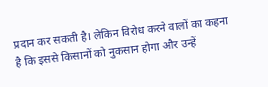प्रदान कर सकती है। लेकिन विरोध करने वालों का कहना है कि इससे किसानों को नुकसान होगा और उन्हें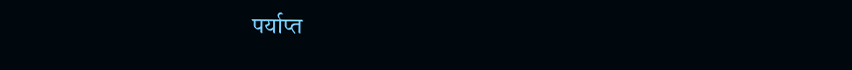पर्याप्त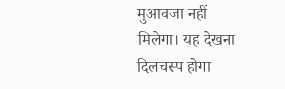मुआवजा नहीं मिलेगा। यह देखना दिलचस्प होगा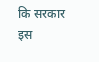कि सरकार इस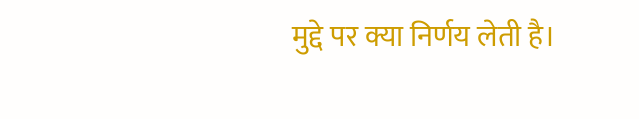मुद्दे पर क्या निर्णय लेती है।